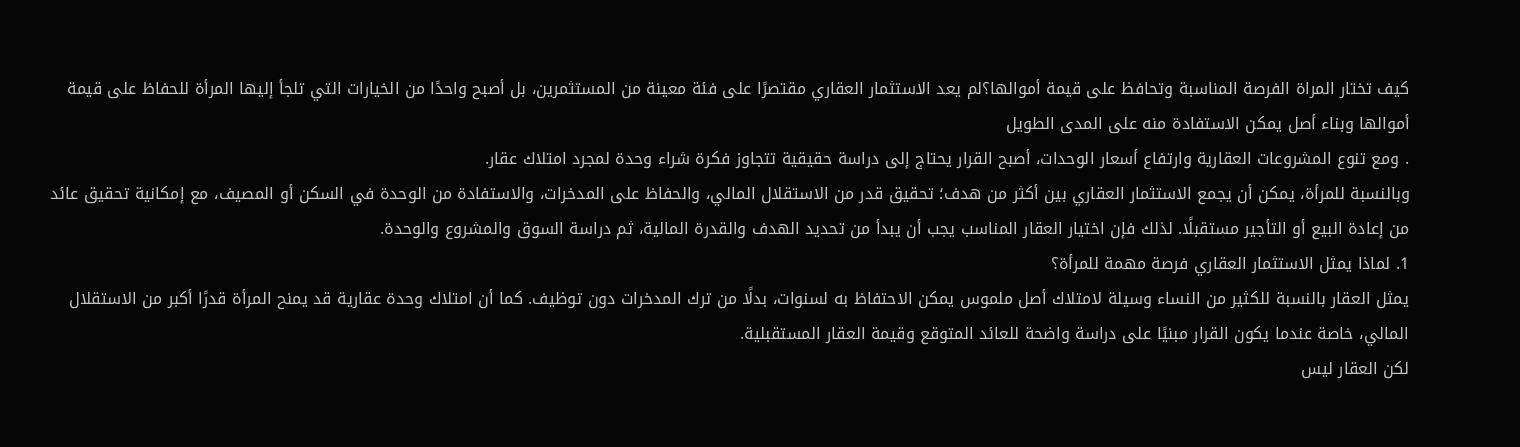كيف تختار المراة الفرصة المناسبة وتحافظ على قيمة أموالها؟لم يعد الاستثمار العقاري مقتصرًا على فئة معينة من المستثمرين، بل أصبح واحدًا من الخيارات التي تلجأ إليها المرأة للحفاظ على قيمة أموالها وبناء أصل يمكن الاستفادة منه على المدى الطويل
. ومع تنوع المشروعات العقارية وارتفاع أسعار الوحدات، أصبح القرار يحتاج إلى دراسة حقيقية تتجاوز فكرة شراء وحدة لمجرد امتلاك عقار.
وبالنسبة للمرأة، يمكن أن يجمع الاستثمار العقاري بين أكثر من هدف؛ تحقيق قدر من الاستقلال المالي، والحفاظ على المدخرات، والاستفادة من الوحدة في السكن أو المصيف، مع إمكانية تحقيق عائد من إعادة البيع أو التأجير مستقبلًا. لذلك فإن اختيار العقار المناسب يجب أن يبدأ من تحديد الهدف والقدرة المالية، ثم دراسة السوق والمشروع والوحدة.
1. لماذا يمثل الاستثمار العقاري فرصة مهمة للمرأة؟
يمثل العقار بالنسبة للكثير من النساء وسيلة لامتلاك أصل ملموس يمكن الاحتفاظ به لسنوات، بدلًا من ترك المدخرات دون توظيف. كما أن امتلاك وحدة عقارية قد يمنح المرأة قدرًا أكبر من الاستقلال المالي، خاصة عندما يكون القرار مبنيًا على دراسة واضحة للعائد المتوقع وقيمة العقار المستقبلية.
لكن العقار ليس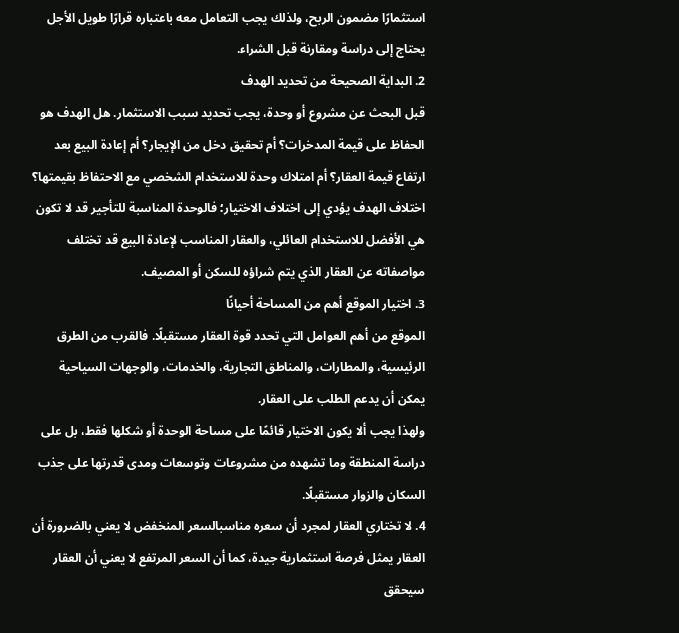استثمارًا مضمون الربح، ولذلك يجب التعامل معه باعتباره قرارًا طويل الأجل يحتاج إلى دراسة ومقارنة قبل الشراء.
2. البداية الصحيحة من تحديد الهدف
قبل البحث عن مشروع أو وحدة، يجب تحديد سبب الاستثمار. هل الهدف هو الحفاظ على قيمة المدخرات؟ أم تحقيق دخل من الإيجار؟ أم إعادة البيع بعد ارتفاع قيمة العقار؟ أم امتلاك وحدة للاستخدام الشخصي مع الاحتفاظ بقيمتها؟
اختلاف الهدف يؤدي إلى اختلاف الاختيار؛ فالوحدة المناسبة للتأجير قد لا تكون هي الأفضل للاستخدام العائلي، والعقار المناسب لإعادة البيع قد تختلف مواصفاته عن العقار الذي يتم شراؤه للسكن أو المصيف.
3. اختيار الموقع أهم من المساحة أحيانًا
الموقع من أهم العوامل التي تحدد قوة العقار مستقبلًا. فالقرب من الطرق الرئيسية، والمطارات، والمناطق التجارية، والخدمات، والوجهات السياحية يمكن أن يدعم الطلب على العقار.
ولهذا يجب ألا يكون الاختيار قائمًا على مساحة الوحدة أو شكلها فقط، بل على دراسة المنطقة وما تشهده من مشروعات وتوسعات ومدى قدرتها على جذب السكان والزوار مستقبلًا.
4. لا تختاري العقار لمجرد أن سعره مناسبالسعر المنخفض لا يعني بالضرورة أن العقار يمثل فرصة استثمارية جيدة، كما أن السعر المرتفع لا يعني أن العقار سيحقق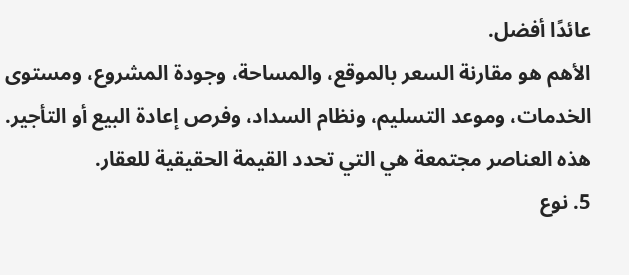عائدًا أفضل.
الأهم هو مقارنة السعر بالموقع، والمساحة، وجودة المشروع، ومستوى الخدمات، وموعد التسليم، ونظام السداد، وفرص إعادة البيع أو التأجير. هذه العناصر مجتمعة هي التي تحدد القيمة الحقيقية للعقار.
5. نوع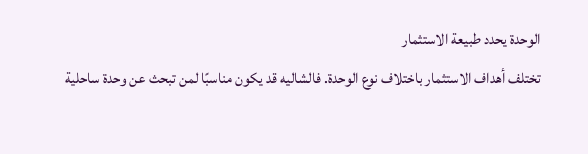الوحدة يحدد طبيعة الاستثمار
تختلف أهداف الاستثمار باختلاف نوع الوحدة. فالشاليه قد يكون مناسبًا لمن تبحث عن وحدة ساحلية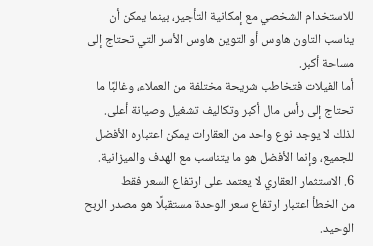للاستخدام الشخصي مع إمكانية التأجير، بينما يمكن أن يناسب التاون هاوس أو التوين هاوس الأسر التي تحتاج إلى مساحة أكبر.
أما الفيلات فتخاطب شريحة مختلفة من العملاء، وغالبًا ما تحتاج إلى رأس مال أكبر وتكاليف تشغيل وصيانة أعلى.
لذلك لا يوجد نوع واحد من العقارات يمكن اعتباره الأفضل للجميع، وإنما الأفضل هو ما يتناسب مع الهدف والميزانية.
6. الاستثمار العقاري لا يعتمد على ارتفاع السعر فقط
من الخطأ اعتبار ارتفاع سعر الوحدة مستقبلًا هو مصدر الربح الوحيد.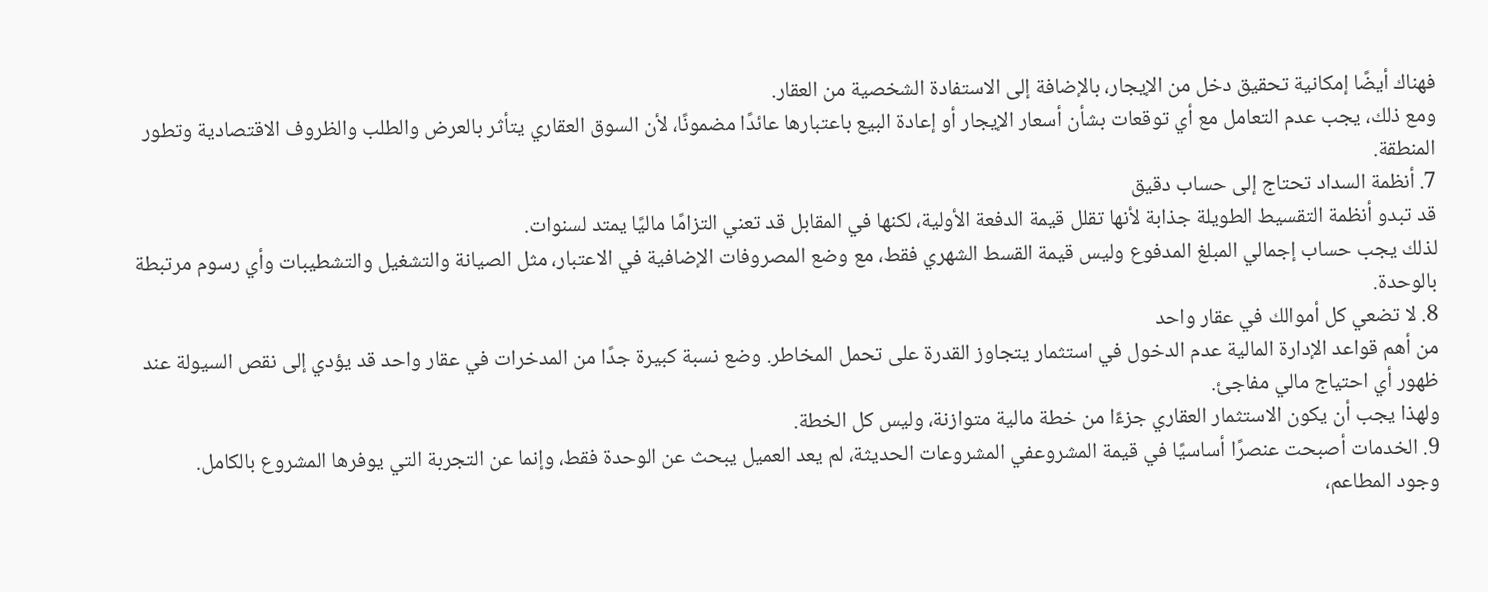فهناك أيضًا إمكانية تحقيق دخل من الإيجار، بالإضافة إلى الاستفادة الشخصية من العقار.
ومع ذلك، يجب عدم التعامل مع أي توقعات بشأن أسعار الإيجار أو إعادة البيع باعتبارها عائدًا مضمونًا، لأن السوق العقاري يتأثر بالعرض والطلب والظروف الاقتصادية وتطور المنطقة.
7. أنظمة السداد تحتاج إلى حساب دقيق
قد تبدو أنظمة التقسيط الطويلة جذابة لأنها تقلل قيمة الدفعة الأولية، لكنها في المقابل قد تعني التزامًا ماليًا يمتد لسنوات.
لذلك يجب حساب إجمالي المبلغ المدفوع وليس قيمة القسط الشهري فقط، مع وضع المصروفات الإضافية في الاعتبار، مثل الصيانة والتشغيل والتشطيبات وأي رسوم مرتبطة بالوحدة.
8. لا تضعي كل أموالك في عقار واحد
من أهم قواعد الإدارة المالية عدم الدخول في استثمار يتجاوز القدرة على تحمل المخاطر. وضع نسبة كبيرة جدًا من المدخرات في عقار واحد قد يؤدي إلى نقص السيولة عند ظهور أي احتياج مالي مفاجئ.
ولهذا يجب أن يكون الاستثمار العقاري جزءًا من خطة مالية متوازنة، وليس كل الخطة.
9. الخدمات أصبحت عنصرًا أساسيًا في قيمة المشروعفي المشروعات الحديثة، لم يعد العميل يبحث عن الوحدة فقط، وإنما عن التجربة التي يوفرها المشروع بالكامل.
وجود المطاعم،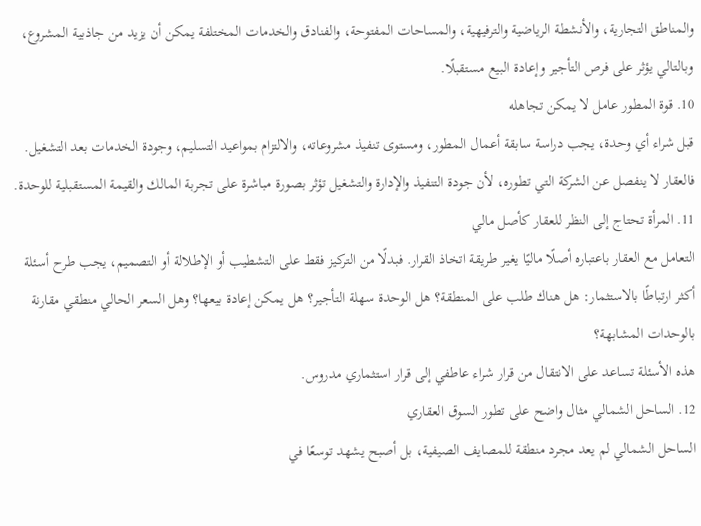والمناطق التجارية، والأنشطة الرياضية والترفيهية، والمساحات المفتوحة، والفنادق والخدمات المختلفة يمكن أن يزيد من جاذبية المشروع، وبالتالي يؤثر على فرص التأجير وإعادة البيع مستقبلًا.
10. قوة المطور عامل لا يمكن تجاهله
قبل شراء أي وحدة، يجب دراسة سابقة أعمال المطور، ومستوى تنفيذ مشروعاته، والالتزام بمواعيد التسليم، وجودة الخدمات بعد التشغيل.
فالعقار لا ينفصل عن الشركة التي تطوره، لأن جودة التنفيذ والإدارة والتشغيل تؤثر بصورة مباشرة على تجربة المالك والقيمة المستقبلية للوحدة.
11. المرأة تحتاج إلى النظر للعقار كأصل مالي
التعامل مع العقار باعتباره أصلًا ماليًا يغير طريقة اتخاذ القرار. فبدلًا من التركيز فقط على التشطيب أو الإطلالة أو التصميم، يجب طرح أسئلة أكثر ارتباطًا بالاستثمار: هل هناك طلب على المنطقة؟ هل الوحدة سهلة التأجير؟ هل يمكن إعادة بيعها؟ وهل السعر الحالي منطقي مقارنة بالوحدات المشابهة؟
هذه الأسئلة تساعد على الانتقال من قرار شراء عاطفي إلى قرار استثماري مدروس.
12. الساحل الشمالي مثال واضح على تطور السوق العقاري
الساحل الشمالي لم يعد مجرد منطقة للمصايف الصيفية، بل أصبح يشهد توسعًا في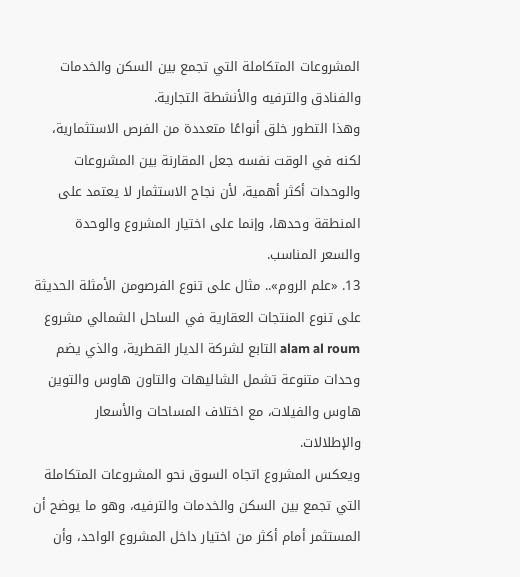المشروعات المتكاملة التي تجمع بين السكن والخدمات والفنادق والترفيه والأنشطة التجارية.
وهذا التطور خلق أنواعًا متعددة من الفرص الاستثمارية، لكنه في الوقت نفسه جعل المقارنة بين المشروعات والوحدات أكثر أهمية، لأن نجاح الاستثمار لا يعتمد على المنطقة وحدها، وإنما على اختيار المشروع والوحدة والسعر المناسب.
13. «علم الروم».. مثال على تنوع الفرصومن الأمثلة الحديثة على تنوع المنتجات العقارية في الساحل الشمالي مشروع alam al roum التابع لشركة الديار القطرية، والذي يضم وحدات متنوعة تشمل الشاليهات والتاون هاوس والتوين هاوس والفيلات، مع اختلاف المساحات والأسعار والإطلالات.
ويعكس المشروع اتجاه السوق نحو المشروعات المتكاملة التي تجمع بين السكن والخدمات والترفيه، وهو ما يوضح أن المستثمر أمام أكثر من اختيار داخل المشروع الواحد، وأن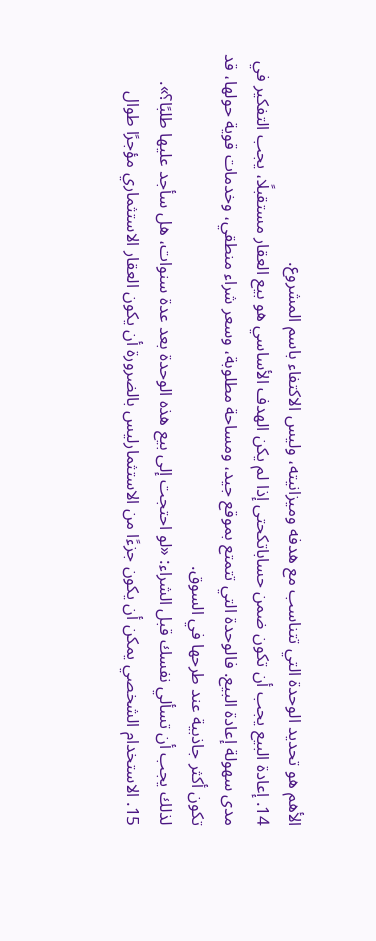الأهم هو تحديد الوحدة التي تتناسب مع هدفه وميزانيته، وليس الاكتفاء باسم المشروع.
14. إعادة البيع يجب أن تكون ضمن حساباتكحتى إذا لم يكن الهدف الأساسي هو بيع العقار مستقبلًا، يجب التفكير في مدى سهولة إعادة البيع. فالوحدة التي تتمتع بموقع جيد، ومساحة مطلوبة، وسعر شراء منطقي، وخدمات قوية حولها، قد تكون أكثر جاذبية عند طرحها في السوق.
لذلك يجب أن تسألي نفسك قبل الشراء: «لو احتجت إلى بيع هذه الوحدة بعد عدة سنوات، هل سأجد عليها طلبًا؟».
15. الاستخدام الشخصي يمكن أن يكون جزءًا من الاستثمارليس بالضرورة أن يكون العقار الاستثماري مؤجرًا طوال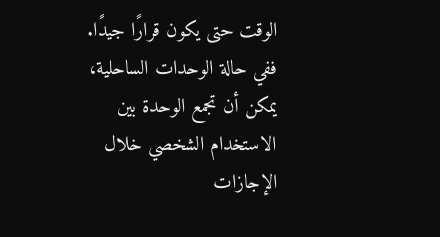الوقت حتى يكون قرارًا جيدًا. ففي حالة الوحدات الساحلية، يمكن أن تجمع الوحدة بين الاستخدام الشخصي خلال الإجازات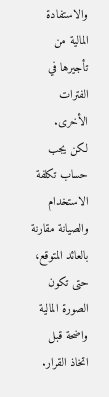والاستفادة المالية من تأجيرها في الفترات الأخرى.
لكن يجب حساب تكلفة الاستخدام والصيانة مقارنة بالعائد المتوقع، حتى تكون الصورة المالية واضحة قبل اتخاذ القرار.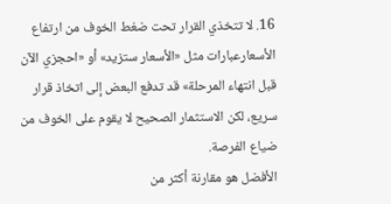16. لا تتخذي القرار تحت ضغط الخوف من ارتفاع الأسعارعبارات مثل «الأسعار ستزيد» أو «احجزي الآن قبل انتهاء المرحلة» قد تدفع البعض إلى اتخاذ قرار سريع، لكن الاستثمار الصحيح لا يقوم على الخوف من ضياع الفرصة.
الأفضل هو مقارنة أكثر من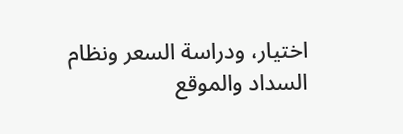اختيار، ودراسة السعر ونظام السداد والموقع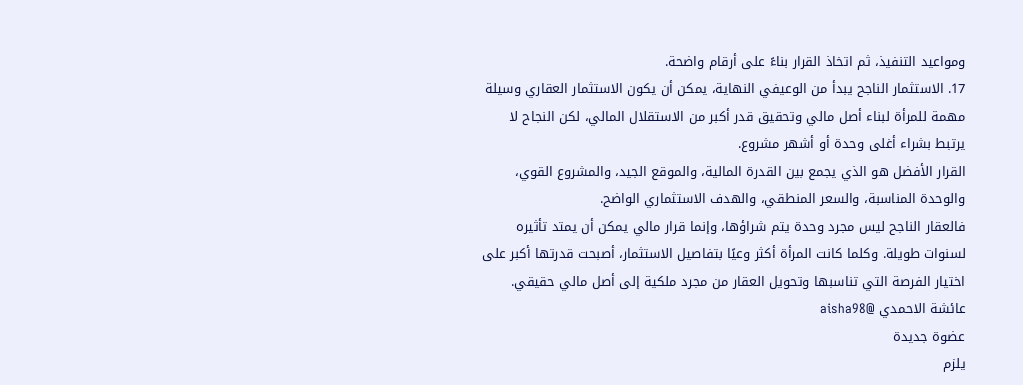ومواعيد التنفيذ، ثم اتخاذ القرار بناءً على أرقام واضحة.
17. الاستثمار الناجح يبدأ من الوعيفي النهاية، يمكن أن يكون الاستثمار العقاري وسيلة مهمة للمرأة لبناء أصل مالي وتحقيق قدر أكبر من الاستقلال المالي، لكن النجاح لا يرتبط بشراء أغلى وحدة أو أشهر مشروع.
القرار الأفضل هو الذي يجمع بين القدرة المالية، والموقع الجيد، والمشروع القوي، والوحدة المناسبة، والسعر المنطقي، والهدف الاستثماري الواضح.
فالعقار الناجح ليس مجرد وحدة يتم شراؤها، وإنما قرار مالي يمكن أن يمتد تأثيره لسنوات طويلة. وكلما كانت المرأة أكثر وعيًا بتفاصيل الاستثمار، أصبحت قدرتها أكبر على اختيار الفرصة التي تناسبها وتحويل العقار من مجرد ملكية إلى أصل مالي حقيقي.
عائشة الاحمدي @aisha98
عضوة جديدة
يلزم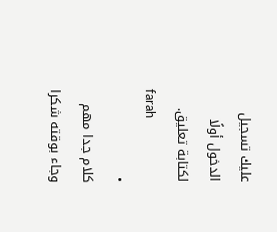عليك تسجيل الدخول أولًا لكتابة تعليق.
farah
•
كلام جدا مهم وجاء بوقته شكرا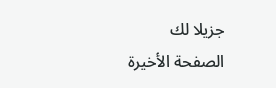جزيلا لك
الصفحة الأخيرة